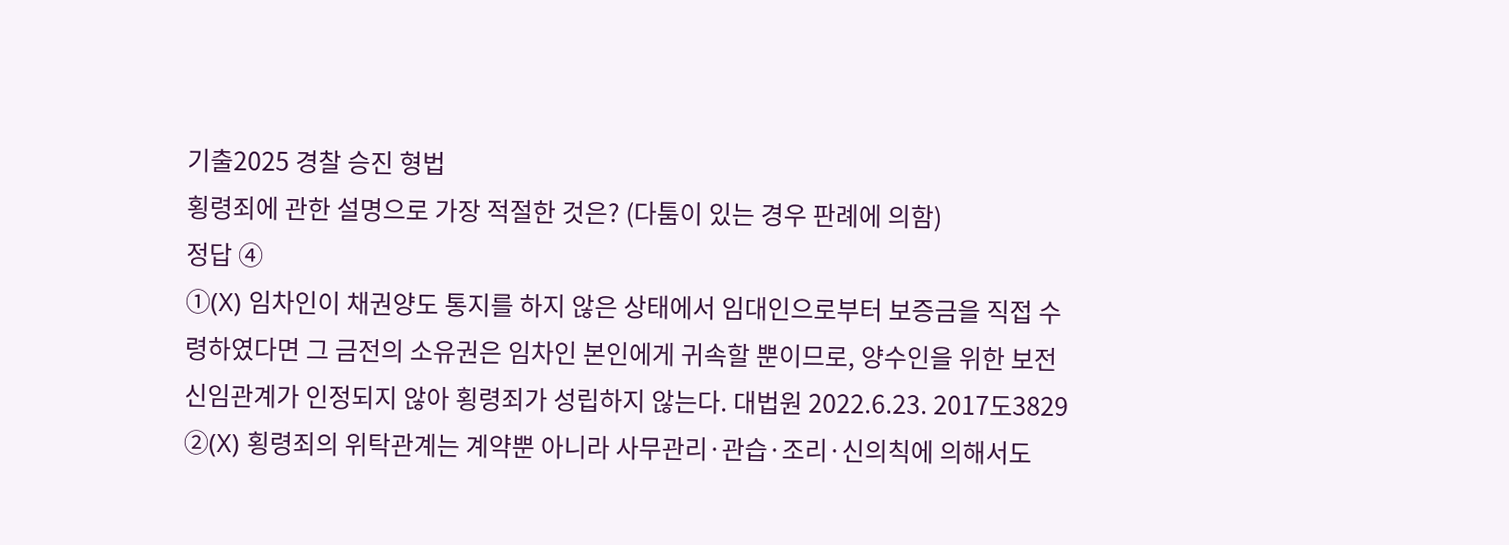기출2025 경찰 승진 형법
횡령죄에 관한 설명으로 가장 적절한 것은? (다툼이 있는 경우 판례에 의함)
정답 ④
①(X) 임차인이 채권양도 통지를 하지 않은 상태에서 임대인으로부터 보증금을 직접 수령하였다면 그 금전의 소유권은 임차인 본인에게 귀속할 뿐이므로, 양수인을 위한 보전 신임관계가 인정되지 않아 횡령죄가 성립하지 않는다. 대법원 2022.6.23. 2017도3829
②(X) 횡령죄의 위탁관계는 계약뿐 아니라 사무관리·관습·조리·신의칙에 의해서도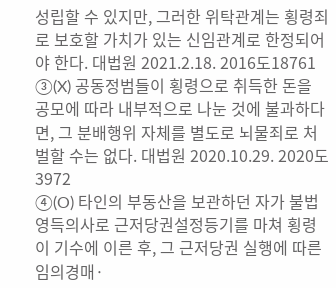성립할 수 있지만, 그러한 위탁관계는 횡령죄로 보호할 가치가 있는 신임관계로 한정되어야 한다. 대법원 2021.2.18. 2016도18761
③(X) 공동정범들이 횡령으로 취득한 돈을 공모에 따라 내부적으로 나눈 것에 불과하다면, 그 분배행위 자체를 별도로 뇌물죄로 처벌할 수는 없다. 대법원 2020.10.29. 2020도3972
④(O) 타인의 부동산을 보관하던 자가 불법영득의사로 근저당권설정등기를 마쳐 횡령이 기수에 이른 후, 그 근저당권 실행에 따른 임의경매·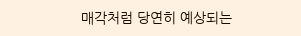매각처럼 당연히 예상되는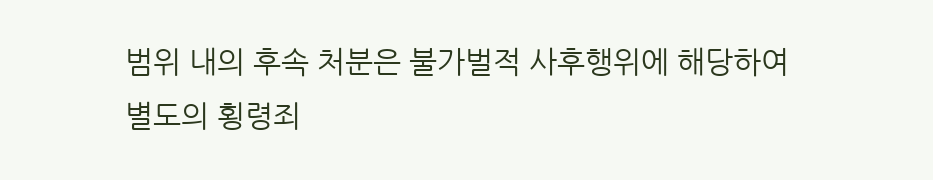범위 내의 후속 처분은 불가벌적 사후행위에 해당하여 별도의 횡령죄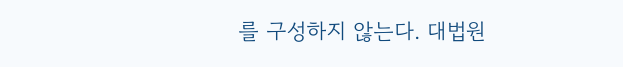를 구성하지 않는다. 대법원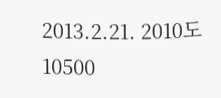2013.2.21. 2010도10500